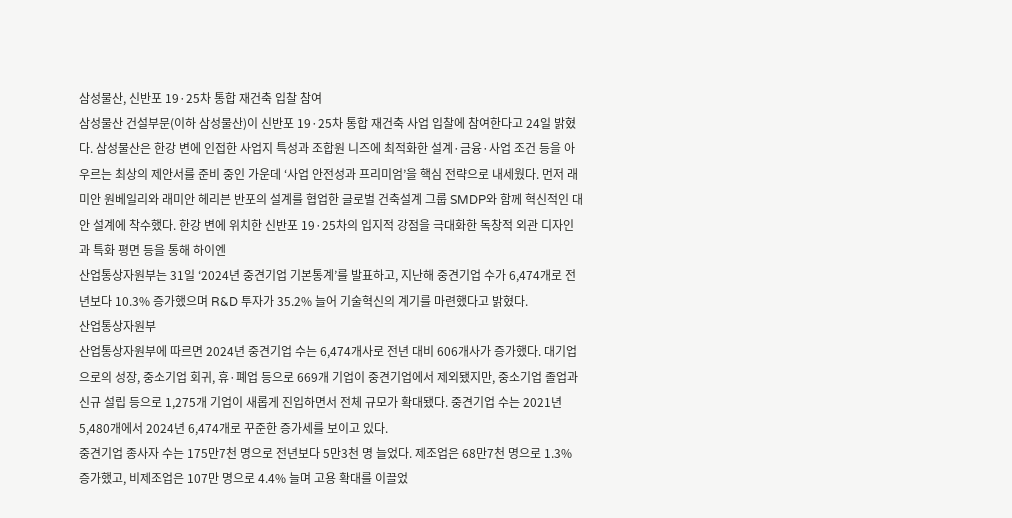삼성물산, 신반포 19·25차 통합 재건축 입찰 참여
삼성물산 건설부문(이하 삼성물산)이 신반포 19·25차 통합 재건축 사업 입찰에 참여한다고 24일 밝혔다. 삼성물산은 한강 변에 인접한 사업지 특성과 조합원 니즈에 최적화한 설계·금융·사업 조건 등을 아우르는 최상의 제안서를 준비 중인 가운데 ‘사업 안전성과 프리미엄’을 핵심 전략으로 내세웠다. 먼저 래미안 원베일리와 래미안 헤리븐 반포의 설계를 협업한 글로벌 건축설계 그룹 SMDP와 함께 혁신적인 대안 설계에 착수했다. 한강 변에 위치한 신반포 19·25차의 입지적 강점을 극대화한 독창적 외관 디자인과 특화 평면 등을 통해 하이엔
산업통상자원부는 31일 ‘2024년 중견기업 기본통계’를 발표하고, 지난해 중견기업 수가 6,474개로 전년보다 10.3% 증가했으며 R&D 투자가 35.2% 늘어 기술혁신의 계기를 마련했다고 밝혔다.
산업통상자원부
산업통상자원부에 따르면 2024년 중견기업 수는 6,474개사로 전년 대비 606개사가 증가했다. 대기업으로의 성장, 중소기업 회귀, 휴·폐업 등으로 669개 기업이 중견기업에서 제외됐지만, 중소기업 졸업과 신규 설립 등으로 1,275개 기업이 새롭게 진입하면서 전체 규모가 확대됐다. 중견기업 수는 2021년 5,480개에서 2024년 6,474개로 꾸준한 증가세를 보이고 있다.
중견기업 종사자 수는 175만7천 명으로 전년보다 5만3천 명 늘었다. 제조업은 68만7천 명으로 1.3% 증가했고, 비제조업은 107만 명으로 4.4% 늘며 고용 확대를 이끌었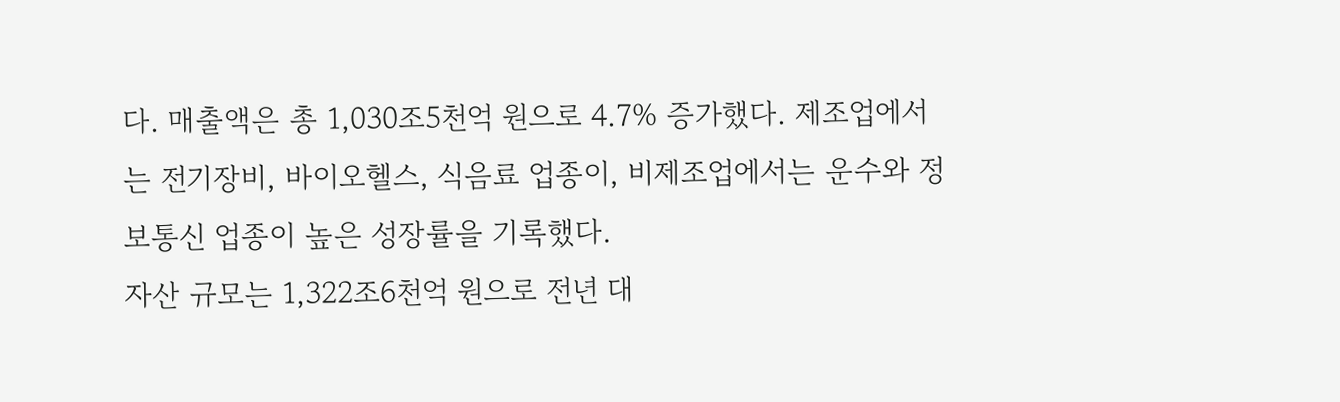다. 매출액은 총 1,030조5천억 원으로 4.7% 증가했다. 제조업에서는 전기장비, 바이오헬스, 식음료 업종이, 비제조업에서는 운수와 정보통신 업종이 높은 성장률을 기록했다.
자산 규모는 1,322조6천억 원으로 전년 대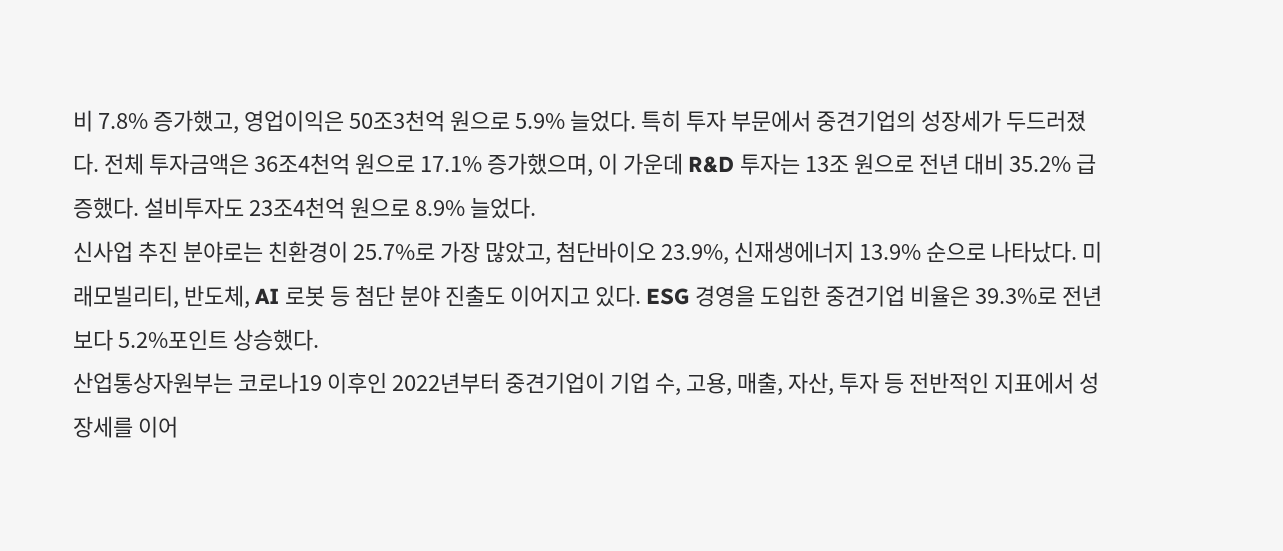비 7.8% 증가했고, 영업이익은 50조3천억 원으로 5.9% 늘었다. 특히 투자 부문에서 중견기업의 성장세가 두드러졌다. 전체 투자금액은 36조4천억 원으로 17.1% 증가했으며, 이 가운데 R&D 투자는 13조 원으로 전년 대비 35.2% 급증했다. 설비투자도 23조4천억 원으로 8.9% 늘었다.
신사업 추진 분야로는 친환경이 25.7%로 가장 많았고, 첨단바이오 23.9%, 신재생에너지 13.9% 순으로 나타났다. 미래모빌리티, 반도체, AI 로봇 등 첨단 분야 진출도 이어지고 있다. ESG 경영을 도입한 중견기업 비율은 39.3%로 전년보다 5.2%포인트 상승했다.
산업통상자원부는 코로나19 이후인 2022년부터 중견기업이 기업 수, 고용, 매출, 자산, 투자 등 전반적인 지표에서 성장세를 이어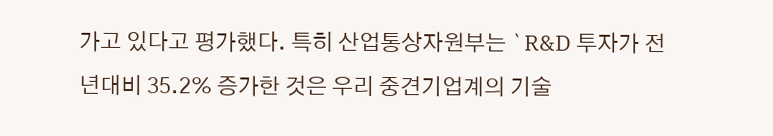가고 있다고 평가했다. 특히 산업통상자원부는 `R&D 투자가 전년대비 35.2% 증가한 것은 우리 중견기업계의 기술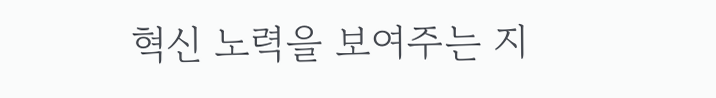혁신 노력을 보여주는 지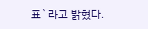표`라고 밝혔다.